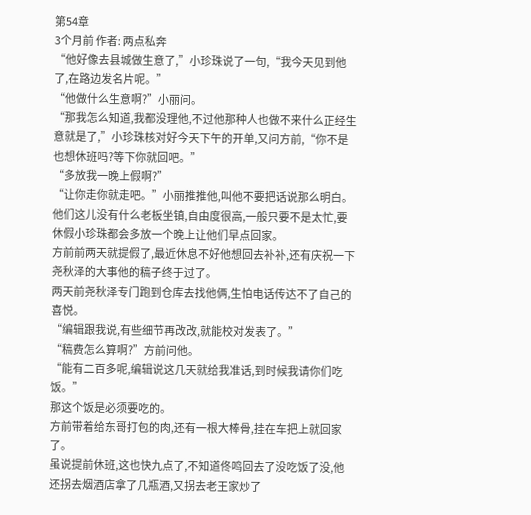第54章
3个月前 作者: 两点私奔
“他好像去县城做生意了,”小珍珠说了一句,“我今天见到他了,在路边发名片呢。”
“他做什么生意啊?”小丽问。
“那我怎么知道,我都没理他,不过他那种人也做不来什么正经生意就是了,”小珍珠核对好今天下午的开单,又问方前,“你不是也想休班吗?等下你就回吧。”
“多放我一晚上假啊?”
“让你走你就走吧。”小丽推推他,叫他不要把话说那么明白。
他们这儿没有什么老板坐镇,自由度很高,一般只要不是太忙,要休假小珍珠都会多放一个晚上让他们早点回家。
方前前两天就提假了,最近休息不好他想回去补补,还有庆祝一下尧秋泽的大事他的稿子终于过了。
两天前尧秋泽专门跑到仓库去找他俩,生怕电话传达不了自己的喜悦。
“编辑跟我说,有些细节再改改,就能校对发表了。”
“稿费怎么算啊?”方前问他。
“能有二百多呢,编辑说这几天就给我准话,到时候我请你们吃饭。”
那这个饭是必须要吃的。
方前带着给东哥打包的肉,还有一根大棒骨,挂在车把上就回家了。
虽说提前休班,这也快九点了,不知道佟鸣回去了没吃饭了没,他还拐去烟酒店拿了几瓶酒,又拐去老王家炒了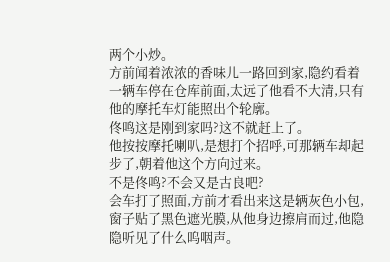两个小炒。
方前闻着浓浓的香味儿一路回到家,隐约看着一辆车停在仓库前面,太远了他看不大清,只有他的摩托车灯能照出个轮廓。
佟鸣这是刚到家吗?这不就赶上了。
他按按摩托喇叭,是想打个招呼,可那辆车却起步了,朝着他这个方向过来。
不是佟鸣?不会又是古良吧?
会车打了照面,方前才看出来这是辆灰色小包,窗子贴了黑色遮光膜,从他身边擦肩而过,他隐隐听见了什么呜咽声。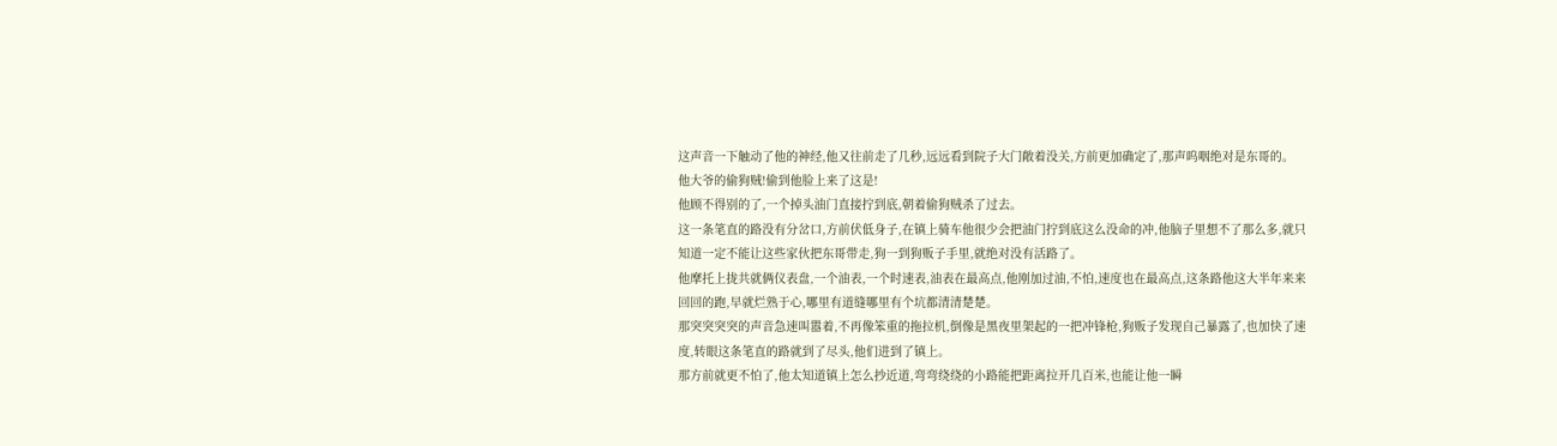这声音一下触动了他的神经,他又往前走了几秒,远远看到院子大门敞着没关,方前更加确定了,那声呜咽绝对是东哥的。
他大爷的偷狗贼!偷到他脸上来了这是!
他顾不得别的了,一个掉头油门直接拧到底,朝着偷狗贼杀了过去。
这一条笔直的路没有分岔口,方前伏低身子,在镇上骑车他很少会把油门拧到底这么没命的冲,他脑子里想不了那么多,就只知道一定不能让这些家伙把东哥带走,狗一到狗贩子手里,就绝对没有活路了。
他摩托上拢共就俩仪表盘,一个油表,一个时速表,油表在最高点,他刚加过油,不怕,速度也在最高点,这条路他这大半年来来回回的跑,早就烂熟于心,哪里有道缝哪里有个坑都清清楚楚。
那突突突突的声音急速叫嚣着,不再像笨重的拖拉机,倒像是黑夜里架起的一把冲锋枪,狗贩子发现自己暴露了,也加快了速度,转眼这条笔直的路就到了尽头,他们进到了镇上。
那方前就更不怕了,他太知道镇上怎么抄近道,弯弯绕绕的小路能把距离拉开几百米,也能让他一瞬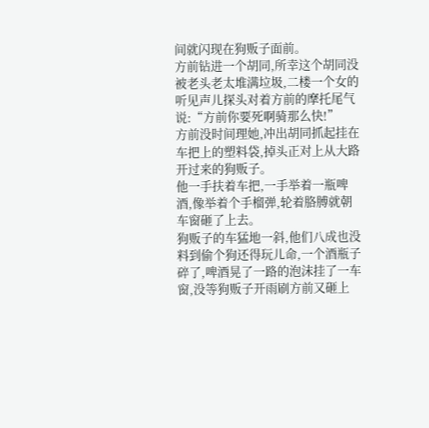间就闪现在狗贩子面前。
方前钻进一个胡同,所幸这个胡同没被老头老太堆满垃圾,二楼一个女的听见声儿探头对着方前的摩托尾气说:“方前你要死啊骑那么快!”
方前没时间理她,冲出胡同抓起挂在车把上的塑料袋,掉头正对上从大路开过来的狗贩子。
他一手扶着车把,一手举着一瓶啤酒,像举着个手榴弹,轮着胳膊就朝车窗砸了上去。
狗贩子的车猛地一斜,他们八成也没料到偷个狗还得玩儿命,一个酒瓶子碎了,啤酒晃了一路的泡沫挂了一车窗,没等狗贩子开雨刷方前又砸上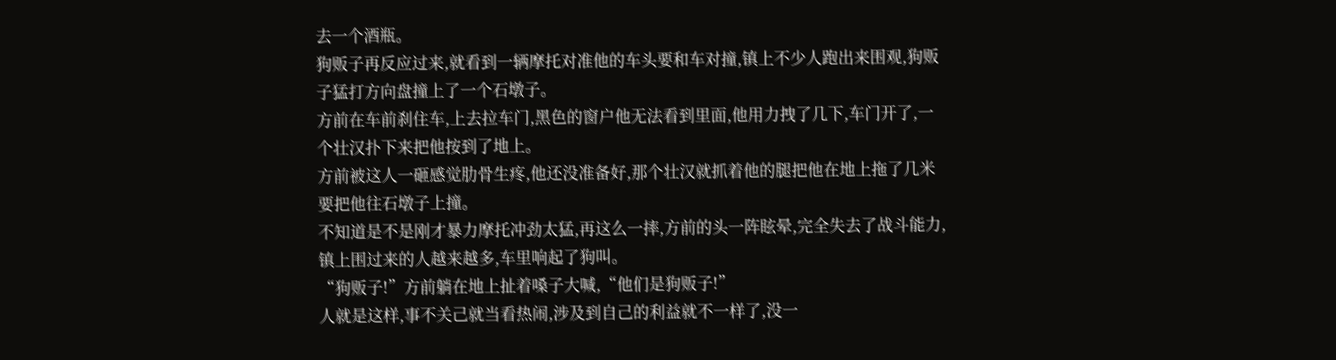去一个酒瓶。
狗贩子再反应过来,就看到一辆摩托对准他的车头要和车对撞,镇上不少人跑出来围观,狗贩子猛打方向盘撞上了一个石墩子。
方前在车前刹住车,上去拉车门,黑色的窗户他无法看到里面,他用力拽了几下,车门开了,一个壮汉扑下来把他按到了地上。
方前被这人一砸感觉肋骨生疼,他还没准备好,那个壮汉就抓着他的腿把他在地上拖了几米要把他往石墩子上撞。
不知道是不是刚才暴力摩托冲劲太猛,再这么一摔,方前的头一阵眩晕,完全失去了战斗能力,镇上围过来的人越来越多,车里响起了狗叫。
“狗贩子!”方前躺在地上扯着嗓子大喊,“他们是狗贩子!”
人就是这样,事不关己就当看热闹,涉及到自己的利益就不一样了,没一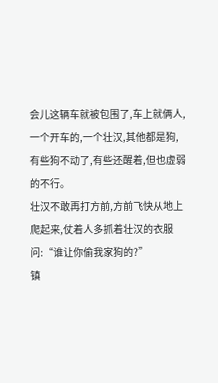会儿这辆车就被包围了,车上就俩人,一个开车的,一个壮汉,其他都是狗,有些狗不动了,有些还醒着,但也虚弱的不行。
壮汉不敢再打方前,方前飞快从地上爬起来,仗着人多抓着壮汉的衣服问:“谁让你偷我家狗的?”
镇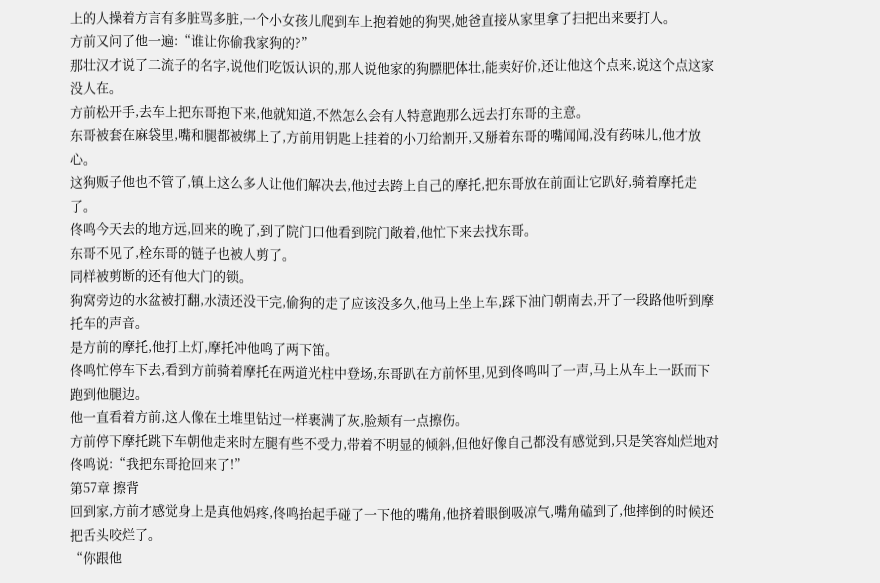上的人操着方言有多脏骂多脏,一个小女孩儿爬到车上抱着她的狗哭,她爸直接从家里拿了扫把出来要打人。
方前又问了他一遍:“谁让你偷我家狗的?”
那壮汉才说了二流子的名字,说他们吃饭认识的,那人说他家的狗膘肥体壮,能卖好价,还让他这个点来,说这个点这家没人在。
方前松开手,去车上把东哥抱下来,他就知道,不然怎么会有人特意跑那么远去打东哥的主意。
东哥被套在麻袋里,嘴和腿都被绑上了,方前用钥匙上挂着的小刀给割开,又掰着东哥的嘴闻闻,没有药味儿,他才放心。
这狗贩子他也不管了,镇上这么多人让他们解决去,他过去跨上自己的摩托,把东哥放在前面让它趴好,骑着摩托走了。
佟鸣今天去的地方远,回来的晚了,到了院门口他看到院门敞着,他忙下来去找东哥。
东哥不见了,栓东哥的链子也被人剪了。
同样被剪断的还有他大门的锁。
狗窝旁边的水盆被打翻,水渍还没干完,偷狗的走了应该没多久,他马上坐上车,踩下油门朝南去,开了一段路他听到摩托车的声音。
是方前的摩托,他打上灯,摩托冲他鸣了两下笛。
佟鸣忙停车下去,看到方前骑着摩托在两道光柱中登场,东哥趴在方前怀里,见到佟鸣叫了一声,马上从车上一跃而下跑到他腿边。
他一直看着方前,这人像在土堆里钻过一样裹满了灰,脸颊有一点擦伤。
方前停下摩托跳下车朝他走来时左腿有些不受力,带着不明显的倾斜,但他好像自己都没有感觉到,只是笑容灿烂地对佟鸣说:“我把东哥抢回来了!”
第57章 擦背
回到家,方前才感觉身上是真他妈疼,佟鸣抬起手碰了一下他的嘴角,他挤着眼倒吸凉气,嘴角磕到了,他摔倒的时候还把舌头咬烂了。
“你跟他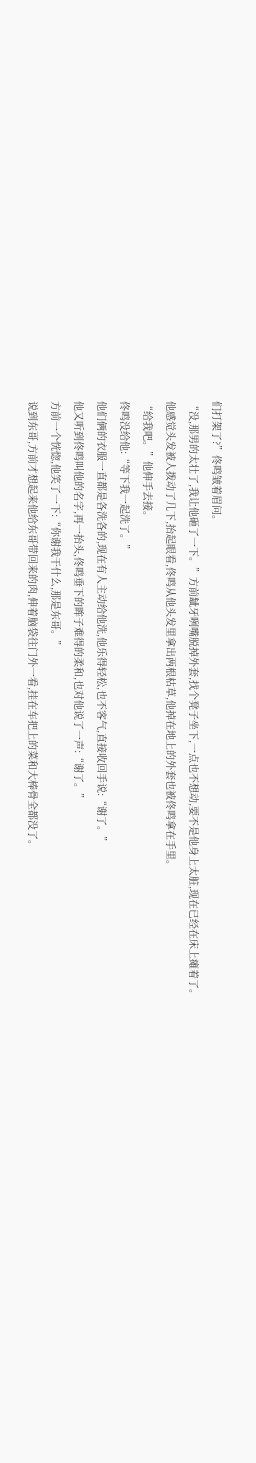们打架了?”佟鸣皱着眉问。
“没,那男的太壮了,我让他砸了一下。”方前龇牙咧嘴脱掉外套,找个凳子坐下,一点也不想动,要不是他身上太脏,现在已经在床上瘫着了。
他感觉头发被人拨动了几下,抬起眼看,佟鸣从他头发里拿出两根枯草,他掉在地上的外套也被佟鸣拿在手里。
“给我吧。”他伸手去接。
佟鸣没给他:“等下我一起洗了。”
他们俩的衣服一直都是各洗各的,现在有人主动给他洗,他乐得轻松,也不客气,直接收回手说:“谢了。”
他又听到佟鸣叫他的名字,再一抬头,佟鸣垂下的眸子难得的柔和,也对他说了一声:“谢了。”
方前一个恍惚,他笑了一下:“你谢我干什么,那是东哥。”
说到东哥,方前才想起来他给东哥带回来的肉,伸着脑袋往门外一看,挂在车把上的菜和大棒骨全都没了。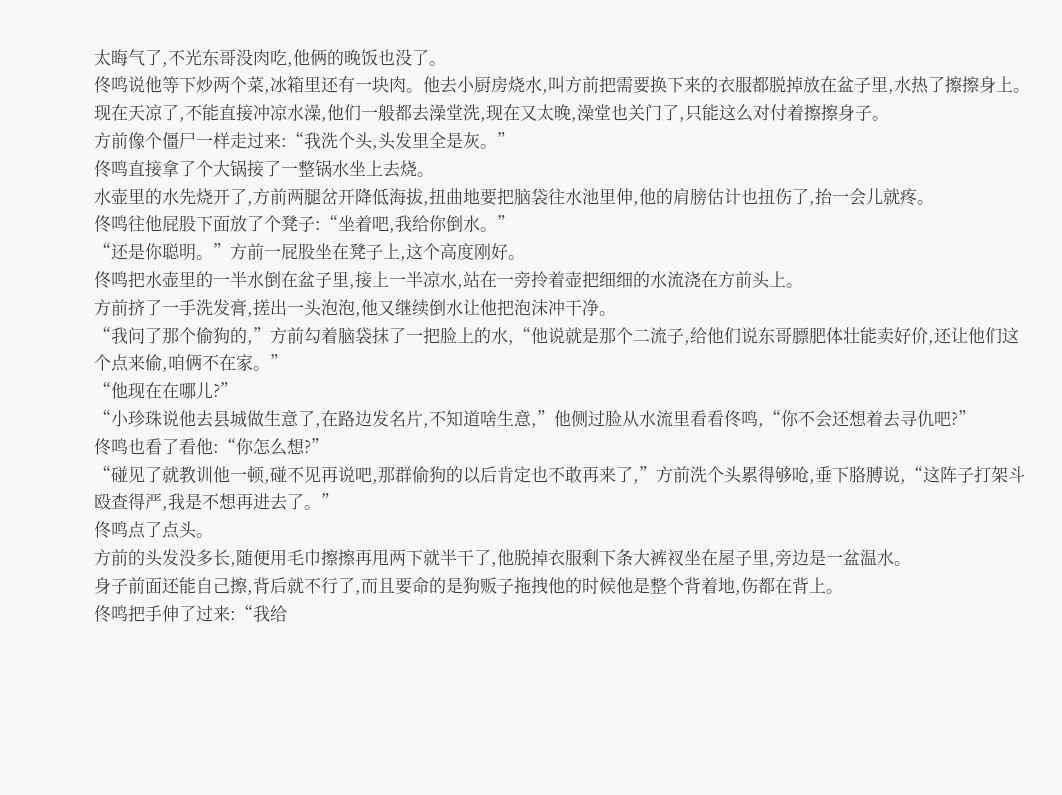太晦气了,不光东哥没肉吃,他俩的晚饭也没了。
佟鸣说他等下炒两个菜,冰箱里还有一块肉。他去小厨房烧水,叫方前把需要换下来的衣服都脱掉放在盆子里,水热了擦擦身上。
现在天凉了,不能直接冲凉水澡,他们一般都去澡堂洗,现在又太晚,澡堂也关门了,只能这么对付着擦擦身子。
方前像个僵尸一样走过来:“我洗个头,头发里全是灰。”
佟鸣直接拿了个大锅接了一整锅水坐上去烧。
水壶里的水先烧开了,方前两腿岔开降低海拔,扭曲地要把脑袋往水池里伸,他的肩膀估计也扭伤了,抬一会儿就疼。
佟鸣往他屁股下面放了个凳子:“坐着吧,我给你倒水。”
“还是你聪明。”方前一屁股坐在凳子上,这个高度刚好。
佟鸣把水壶里的一半水倒在盆子里,接上一半凉水,站在一旁拎着壶把细细的水流浇在方前头上。
方前挤了一手洗发膏,搓出一头泡泡,他又继续倒水让他把泡沫冲干净。
“我问了那个偷狗的,”方前勾着脑袋抹了一把脸上的水,“他说就是那个二流子,给他们说东哥膘肥体壮能卖好价,还让他们这个点来偷,咱俩不在家。”
“他现在在哪儿?”
“小珍珠说他去县城做生意了,在路边发名片,不知道啥生意,”他侧过脸从水流里看看佟鸣,“你不会还想着去寻仇吧?”
佟鸣也看了看他:“你怎么想?”
“碰见了就教训他一顿,碰不见再说吧,那群偷狗的以后肯定也不敢再来了,”方前洗个头累得够呛,垂下胳膊说,“这阵子打架斗殴查得严,我是不想再进去了。”
佟鸣点了点头。
方前的头发没多长,随便用毛巾擦擦再甩两下就半干了,他脱掉衣服剩下条大裤衩坐在屋子里,旁边是一盆温水。
身子前面还能自己擦,背后就不行了,而且要命的是狗贩子拖拽他的时候他是整个背着地,伤都在背上。
佟鸣把手伸了过来:“我给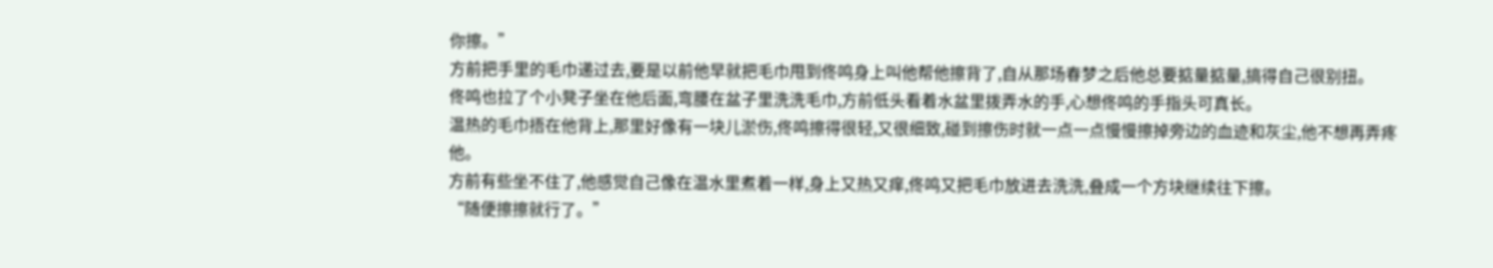你擦。”
方前把手里的毛巾递过去,要是以前他早就把毛巾甩到佟鸣身上叫他帮他擦背了,自从那场春梦之后他总要掂量掂量,搞得自己很别扭。
佟鸣也拉了个小凳子坐在他后面,弯腰在盆子里洗洗毛巾,方前低头看着水盆里拨弄水的手,心想佟鸣的手指头可真长。
温热的毛巾捂在他背上,那里好像有一块儿淤伤,佟鸣擦得很轻,又很细致,碰到擦伤时就一点一点慢慢擦掉旁边的血迹和灰尘,他不想再弄疼他。
方前有些坐不住了,他感觉自己像在温水里煮着一样,身上又热又痒,佟鸣又把毛巾放进去洗洗,叠成一个方块继续往下擦。
“随便擦擦就行了。”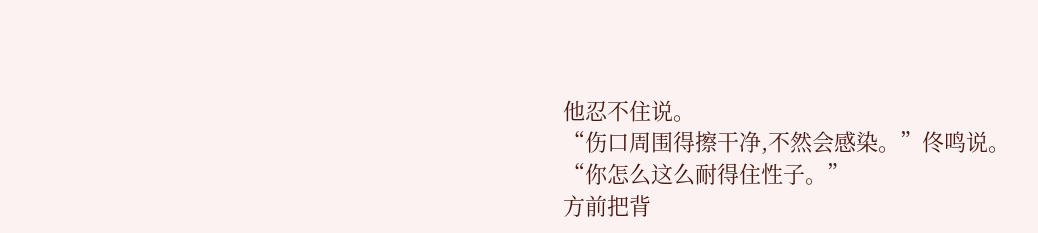他忍不住说。
“伤口周围得擦干净,不然会感染。”佟鸣说。
“你怎么这么耐得住性子。”
方前把背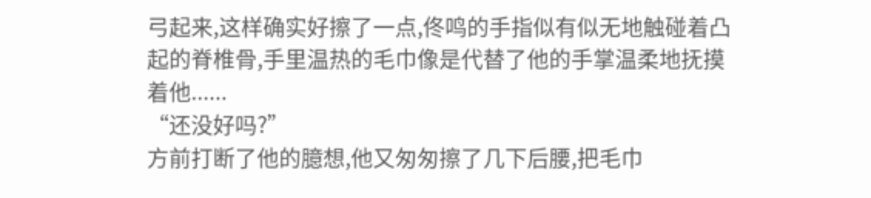弓起来,这样确实好擦了一点,佟鸣的手指似有似无地触碰着凸起的脊椎骨,手里温热的毛巾像是代替了他的手掌温柔地抚摸着他......
“还没好吗?”
方前打断了他的臆想,他又匆匆擦了几下后腰,把毛巾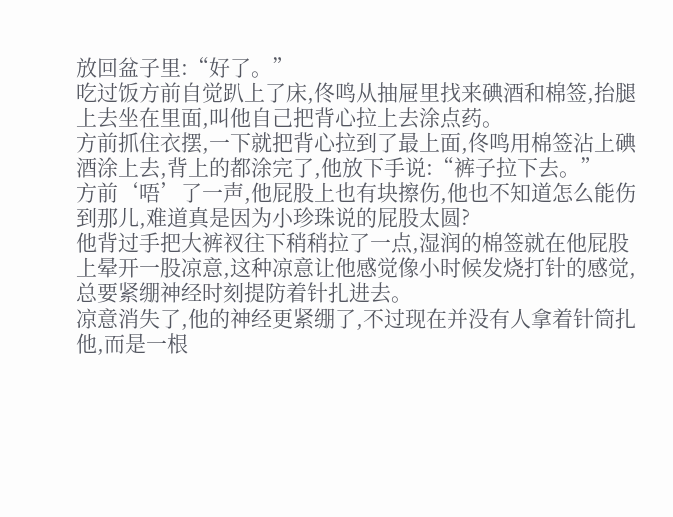放回盆子里:“好了。”
吃过饭方前自觉趴上了床,佟鸣从抽屉里找来碘酒和棉签,抬腿上去坐在里面,叫他自己把背心拉上去涂点药。
方前抓住衣摆,一下就把背心拉到了最上面,佟鸣用棉签沾上碘酒涂上去,背上的都涂完了,他放下手说:“裤子拉下去。”
方前‘唔’了一声,他屁股上也有块擦伤,他也不知道怎么能伤到那儿,难道真是因为小珍珠说的屁股太圆?
他背过手把大裤衩往下稍稍拉了一点,湿润的棉签就在他屁股上晕开一股凉意,这种凉意让他感觉像小时候发烧打针的感觉,总要紧绷神经时刻提防着针扎进去。
凉意消失了,他的神经更紧绷了,不过现在并没有人拿着针筒扎他,而是一根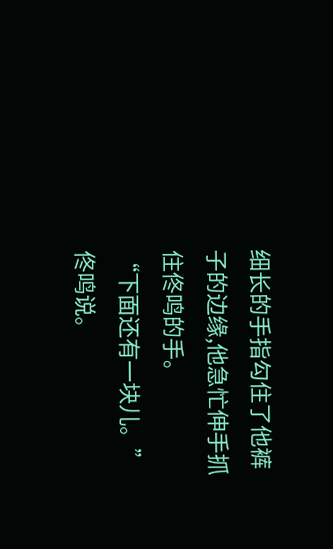细长的手指勾住了他裤子的边缘,他急忙伸手抓住佟鸣的手。
“下面还有一块儿。”佟鸣说。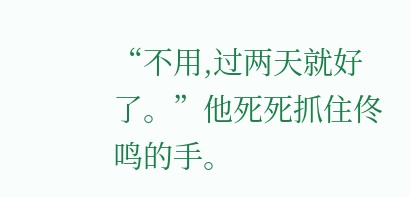“不用,过两天就好了。”他死死抓住佟鸣的手。